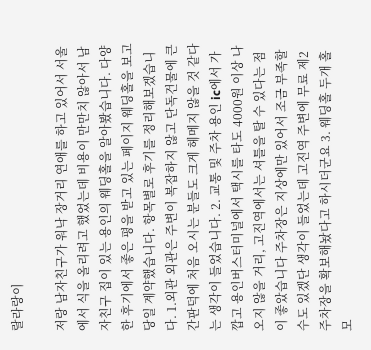랄라랑이

저랑 남자친구가 워낙 장거리 연애를 하고 있어서 서울에서 식을 올리려고 했었는데 비용이 만만치 않아서 남자친구 집이 있는 용인의 웨딩홀을 알아봤습니다. 다양한 후기에서 좋은 평을 받고 있는 페이지 웨딩홀을 보고 당일 계약했습니다. 항목별로 후기를 정리해보겠습니다. 1.외관 외관은 주변이 복잡하지 않고 단독건물에 큰 간판덕에 처음 오시는 분들도 크게 헤메지 않을 것 같다는 생각이 들었습니다. 2. 교통 및 주차 용인 ic에서 가깝고 용인버스터미널에서 택시를 타도 4000원 이상 나오지 않을 거리, 고진역에서는 셔틀을 탈 수 있다는 점이 좋았습니다 주차장은 지상에만 있어서 조금 부족할 수도 있겠단 생각이 들었는데 고진역 주변에 무료 제2주차장을 확보해놨다고 하시더군요 3. 웨딩홀 두개 홀 모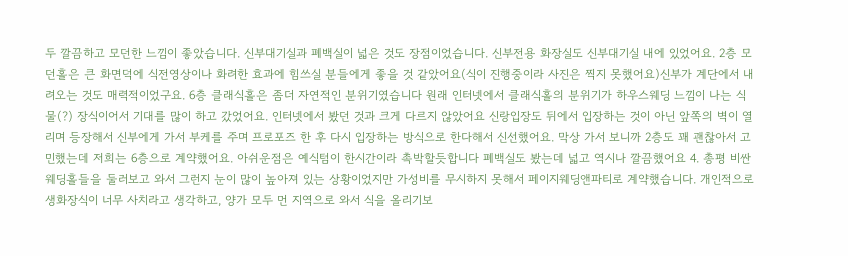두 깔끔하고 모던한 느낌이 좋았습니다. 신부대기실과 폐백실이 넓은 것도 장점이었습니다. 신부전용 화장실도 신부대기실 내에 있었어요. 2층 모던홀은 큰 화면덕에 식전영상이나 화려한 효과에 힘쓰실 분들에게 좋을 것 같았어요(식이 진행중이라 사진은 찍지 못했어요)신부가 계단에서 내려오는 것도 매력적이었구요. 6층 클래식홀은 좀더 자연적인 분위기였습니다 원래 인터넷에서 클래식홀의 분위기가 하우스웨딩 느낌이 나는 식물(?) 장식이어서 기대를 많이 하고 갔었어요. 인터넷에서 봤던 것과 크게 다르지 않았어요 신랑입장도 뒤에서 입장하는 것이 아닌 앞쪽의 벽이 열리며 등장해서 신부에게 가서 부케를 주며 프로포즈 한 후 다시 입장하는 방식으로 한다해서 신선했어요. 막상 가서 보니까 2층도 꽤 괜찮아서 고민했는데 저희는 6층으로 계약했어요. 아쉬운점은 예식텀이 한시간이라 촉박할듯합니다 폐백실도 봤는데 넓고 역시나 깔끔했어요 4. 총평 비싼 웨딩홀들을 둘러보고 와서 그런지 눈이 많이 높아져 있는 상황이었지만 가성비를 무시하지 못해서 페이지웨딩앤파티로 계약했습니다. 개인적으로 생화장식이 너무 사치라고 생각하고, 양가 모두 먼 지역으로 와서 식을 올리기보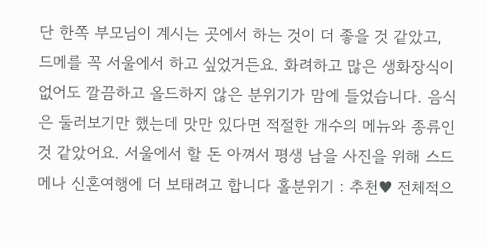단 한쪽 부모님이 계시는 곳에서 하는 것이 더 좋을 것 같았고, 드메를 꼭 서울에서 하고 싶었거든요. 화려하고 많은 생화장식이 없어도 깔끔하고 올드하지 않은 분위기가 맘에 들었습니다. 음식은 둘러보기만 했는데 맛만 있다면 적절한 개수의 메뉴와 종류인것 같았어요. 서울에서 할 돈 아껴서 평생 남을 사진을 위해 스드메나 신혼여행에 더 보태려고 합니다 홀분위기 : 추천♥ 전체적으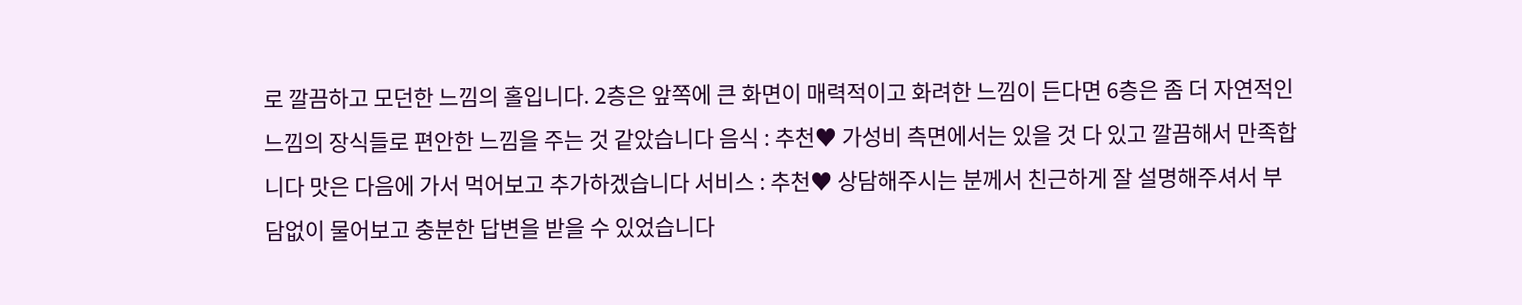로 깔끔하고 모던한 느낌의 홀입니다. 2층은 앞쪽에 큰 화면이 매력적이고 화려한 느낌이 든다면 6층은 좀 더 자연적인 느낌의 장식들로 편안한 느낌을 주는 것 같았습니다 음식 : 추천♥ 가성비 측면에서는 있을 것 다 있고 깔끔해서 만족합니다 맛은 다음에 가서 먹어보고 추가하겠습니다 서비스 : 추천♥ 상담해주시는 분께서 친근하게 잘 설명해주셔서 부담없이 물어보고 충분한 답변을 받을 수 있었습니다